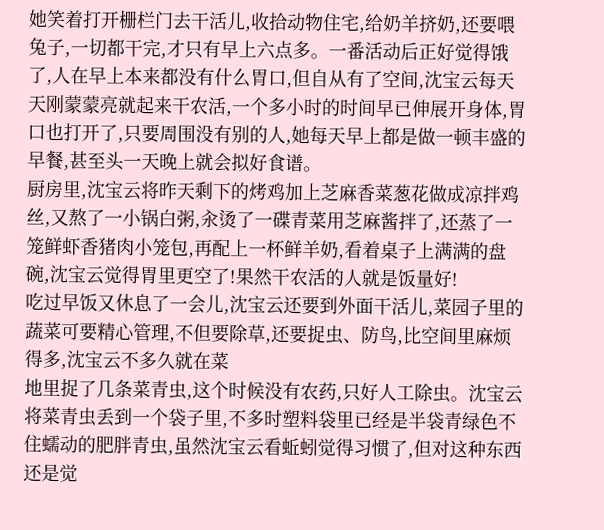她笑着打开栅栏门去干活儿,收拾动物住宅,给奶羊挤奶,还要喂兔子,一切都干完,才只有早上六点多。一番活动后正好觉得饿了,人在早上本来都没有什么胃口,但自从有了空间,沈宝云每天天刚蒙蒙亮就起来干农活,一个多小时的时间早已伸展开身体,胃口也打开了,只要周围没有别的人,她每天早上都是做一顿丰盛的早餐,甚至头一天晚上就会拟好食谱。
厨房里,沈宝云将昨天剩下的烤鸡加上芝麻香菜葱花做成凉拌鸡丝,又熬了一小锅白粥,汆烫了一碟青菜用芝麻酱拌了,还蒸了一笼鲜虾香猪肉小笼包,再配上一杯鲜羊奶,看着桌子上满满的盘碗,沈宝云觉得胃里更空了!果然干农活的人就是饭量好!
吃过早饭又休息了一会儿,沈宝云还要到外面干活儿,菜园子里的蔬菜可要精心管理,不但要除草,还要捉虫、防鸟,比空间里麻烦得多,沈宝云不多久就在菜
地里捉了几条菜青虫,这个时候没有农药,只好人工除虫。沈宝云将菜青虫丢到一个袋子里,不多时塑料袋里已经是半袋青绿色不住蠕动的肥胖青虫,虽然沈宝云看蚯蚓觉得习惯了,但对这种东西还是觉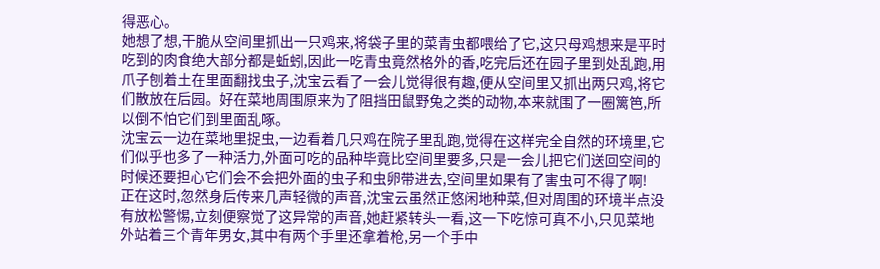得恶心。
她想了想,干脆从空间里抓出一只鸡来,将袋子里的菜青虫都喂给了它,这只母鸡想来是平时吃到的肉食绝大部分都是蚯蚓,因此一吃青虫竟然格外的香,吃完后还在园子里到处乱跑,用爪子刨着土在里面翻找虫子,沈宝云看了一会儿觉得很有趣,便从空间里又抓出两只鸡,将它们散放在后园。好在菜地周围原来为了阻挡田鼠野兔之类的动物,本来就围了一圈篱笆,所以倒不怕它们到里面乱啄。
沈宝云一边在菜地里捉虫,一边看着几只鸡在院子里乱跑,觉得在这样完全自然的环境里,它们似乎也多了一种活力,外面可吃的品种毕竟比空间里要多,只是一会儿把它们送回空间的时候还要担心它们会不会把外面的虫子和虫卵带进去,空间里如果有了害虫可不得了啊!
正在这时,忽然身后传来几声轻微的声音,沈宝云虽然正悠闲地种菜,但对周围的环境半点没有放松警惕,立刻便察觉了这异常的声音,她赶紧转头一看,这一下吃惊可真不小,只见菜地外站着三个青年男女,其中有两个手里还拿着枪,另一个手中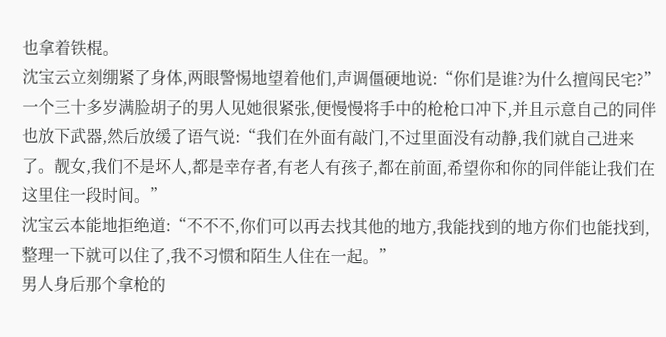也拿着铁棍。
沈宝云立刻绷紧了身体,两眼警惕地望着他们,声调僵硬地说:“你们是谁?为什么擅闯民宅?”
一个三十多岁满脸胡子的男人见她很紧张,便慢慢将手中的枪枪口冲下,并且示意自己的同伴也放下武器,然后放缓了语气说:“我们在外面有敲门,不过里面没有动静,我们就自己进来了。靓女,我们不是坏人,都是幸存者,有老人有孩子,都在前面,希望你和你的同伴能让我们在这里住一段时间。”
沈宝云本能地拒绝道:“不不不,你们可以再去找其他的地方,我能找到的地方你们也能找到,整理一下就可以住了,我不习惯和陌生人住在一起。”
男人身后那个拿枪的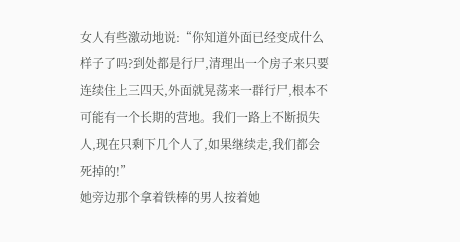女人有些激动地说:“你知道外面已经变成什么样子了吗?到处都是行尸,清理出一个房子来只要连续住上三四天,外面就晃荡来一群行尸,根本不可能有一个长期的营地。我们一路上不断损失人,现在只剩下几个人了,如果继续走,我们都会死掉的!”
她旁边那个拿着铁棒的男人按着她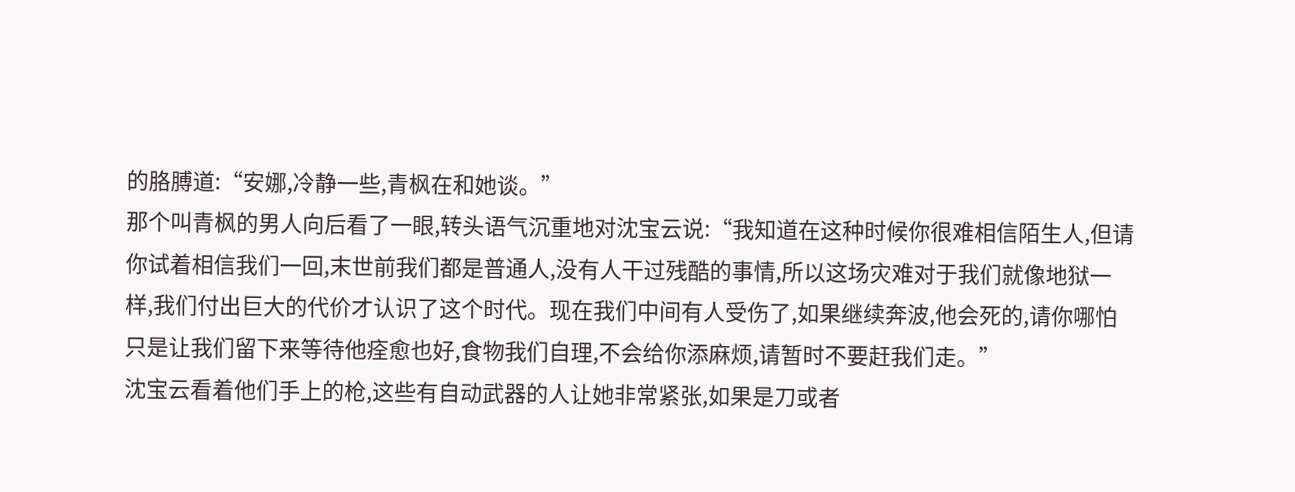的胳膊道:“安娜,冷静一些,青枫在和她谈。”
那个叫青枫的男人向后看了一眼,转头语气沉重地对沈宝云说:“我知道在这种时候你很难相信陌生人,但请你试着相信我们一回,末世前我们都是普通人,没有人干过残酷的事情,所以这场灾难对于我们就像地狱一样,我们付出巨大的代价才认识了这个时代。现在我们中间有人受伤了,如果继续奔波,他会死的,请你哪怕只是让我们留下来等待他痊愈也好,食物我们自理,不会给你添麻烦,请暂时不要赶我们走。”
沈宝云看着他们手上的枪,这些有自动武器的人让她非常紧张,如果是刀或者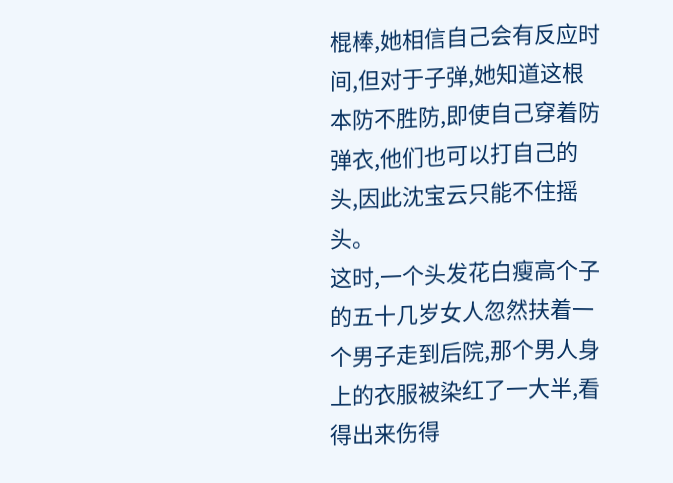棍棒,她相信自己会有反应时间,但对于子弹,她知道这根本防不胜防,即使自己穿着防弹衣,他们也可以打自己的头,因此沈宝云只能不住摇头。
这时,一个头发花白瘦高个子的五十几岁女人忽然扶着一个男子走到后院,那个男人身上的衣服被染红了一大半,看得出来伤得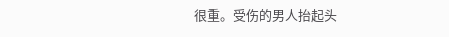很重。受伤的男人抬起头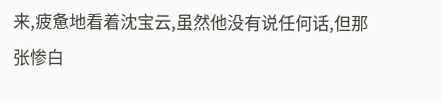来,疲惫地看着沈宝云,虽然他没有说任何话,但那张惨白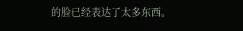的脸已经表达了太多东西。